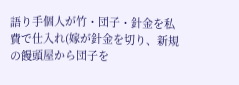語り手個人が竹・団子・針金を私費で仕入れ(嫁が針金を切り、新規の饅頭屋から団子を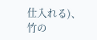仕入れる)、竹の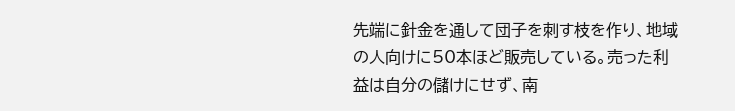先端に針金を通して団子を刺す枝を作り、地域の人向けに50本ほど販売している。売った利益は自分の儲けにせず、南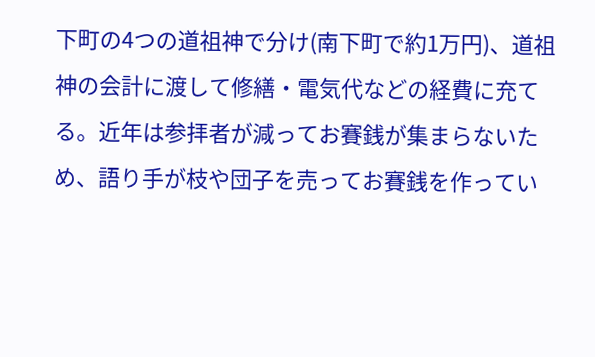下町の4つの道祖神で分け(南下町で約1万円)、道祖神の会計に渡して修繕・電気代などの経費に充てる。近年は参拝者が減ってお賽銭が集まらないため、語り手が枝や団子を売ってお賽銭を作ってい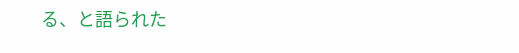る、と語られた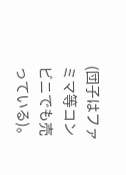(団子はファミマ等コンビニでも売っている)。